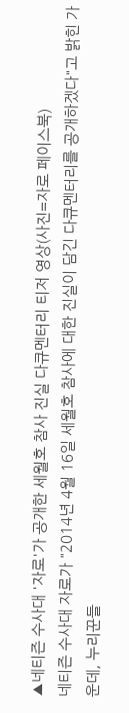▲네티즌 수사대 '자로'가 공개한 세월호 참사 진실 다큐멘터리 티저 영상(사진=자로 페이스북)
네티즌 수사대 자로가 "2014년 4월 16일 세월호 참사에 대한 진실이 담긴 다큐멘터리를 공개하겠다"고 밝힌 가운데, 누리꾼들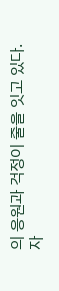의 응원과 걱정이 줄을 잇고 있다.
자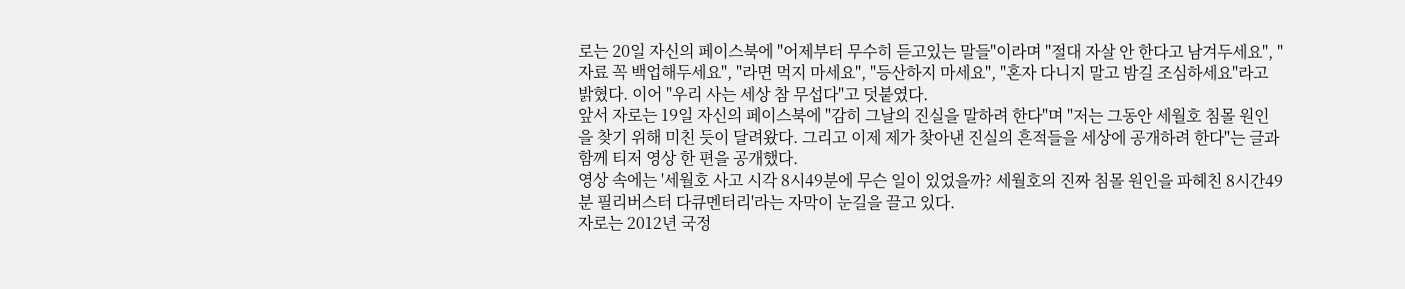로는 20일 자신의 페이스북에 "어제부터 무수히 듣고있는 말들"이라며 "절대 자살 안 한다고 남겨두세요", "자료 꼭 백업해두세요", "라면 먹지 마세요", "등산하지 마세요", "혼자 다니지 말고 밤길 조심하세요"라고 밝혔다. 이어 "우리 사는 세상 참 무섭다"고 덧붙였다.
앞서 자로는 19일 자신의 페이스북에 "감히 그날의 진실을 말하려 한다"며 "저는 그동안 세월호 침몰 원인을 찾기 위해 미친 듯이 달려왔다. 그리고 이제 제가 찾아낸 진실의 흔적들을 세상에 공개하려 한다"는 글과 함께 티저 영상 한 편을 공개했다.
영상 속에는 '세월호 사고 시각 8시49분에 무슨 일이 있었을까? 세월호의 진짜 침몰 원인을 파헤친 8시간49분 필리버스터 다큐멘터리'라는 자막이 눈길을 끌고 있다.
자로는 2012년 국정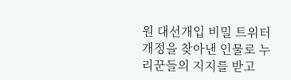원 대선개입 비밀 트위터 개정을 찾아낸 인물로 누리꾼들의 지지를 받고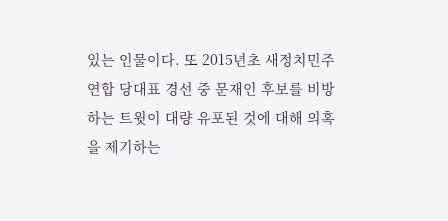있는 인물이다. 또 2015년초 새정치민주연합 당대표 경선 중 문재인 후보를 비방하는 트윗이 대량 유포된 것에 대해 의혹을 제기하는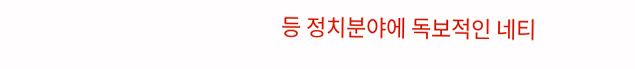등 정치분야에 독보적인 네티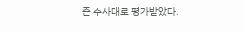즌 수사대로 평가받았다.